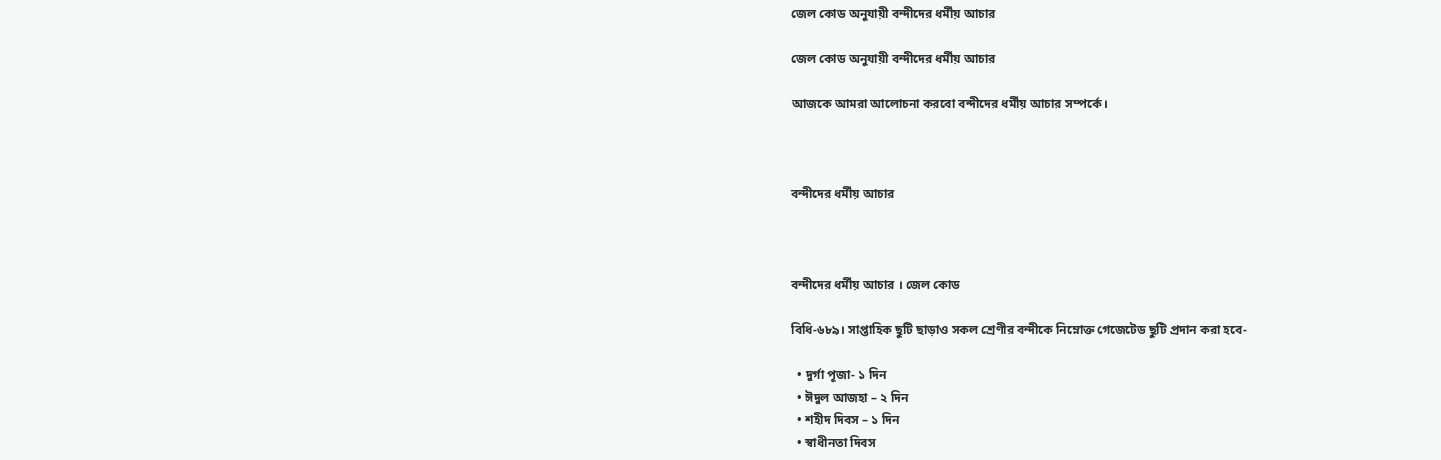জেল কোড অনুযায়ী বন্দীদের ধর্মীয় আচার

জেল কোড অনুযায়ী বন্দীদের ধর্মীয় আচার

আজকে আমরা আলোচনা করবো বন্দীদের ধর্মীয় আচার সম্পর্কে।



বন্দীদের ধর্মীয় আচার



বন্দীদের ধর্মীয় আচার । জেল কোড

বিধি-৬৮৯। সাপ্তাহিক ছুটি ছাড়াও সকল শ্রেণীর বন্দীকে নিম্নোক্ত গেজেটেড ছুটি প্রদান করা হবে-

  • দুর্গা পূজা- ১ দিন
  • ঈদুল আজহা – ২ দিন
  • শহীদ দিবস – ১ দিন
  • স্বাধীনতা দিবস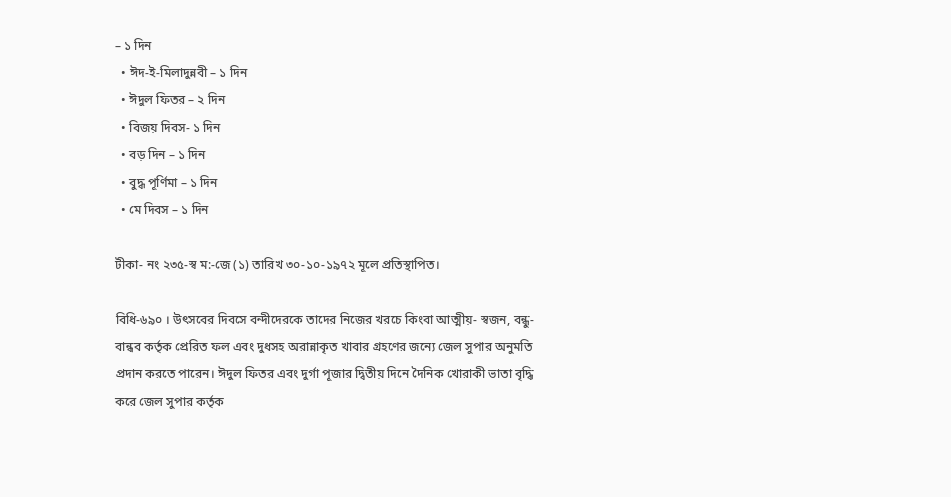– ১ দিন
  • ঈদ-ই-মিলাদুন্নবী – ১ দিন
  • ঈদুল ফিতর – ২ দিন
  • বিজয় দিবস- ১ দিন
  • বড় দিন – ১ দিন
  • বুদ্ধ পূর্ণিমা – ১ দিন
  • মে দিবস – ১ দিন

টীকা- নং ২৩৫-স্ব ম:-জে (১) তারিখ ৩০-১০-১৯৭২ মূলে প্রতিস্থাপিত।

বিধি-৬৯০ । উৎসবের দিবসে বন্দীদেরকে তাদের নিজের খরচে কিংবা আত্মীয়- স্বজন, বন্ধু-বান্ধব কর্তৃক প্রেরিত ফল এবং দুধসহ অরান্নাকৃত খাবার গ্রহণের জন্যে জেল সুপার অনুমতি প্রদান করতে পারেন। ঈদুল ফিতর এবং দুর্গা পূজার দ্বিতীয় দিনে দৈনিক খোরাকী ভাতা বৃদ্ধি করে জেল সুপার কর্তৃক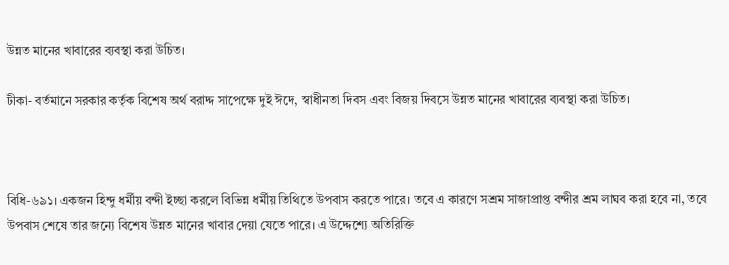উন্নত মানের খাবারের ব্যবস্থা করা উচিত।

টীকা- বর্তমানে সরকার কর্তৃক বিশেষ অর্থ বরাদ্দ সাপেক্ষে দুই ঈদে, স্বাধীনতা দিবস এবং বিজয় দিবসে উন্নত মানের খাবারের ব্যবস্থা করা উচিত।



বিধি-৬৯১। একজন হিন্দু ধর্মীয় বন্দী ইচ্ছা করলে বিভিন্ন ধর্মীয় তিথিতে উপবাস করতে পারে। তবে এ কারণে সশ্রম সাজাপ্রাপ্ত বন্দীর শ্রম লাঘব করা হবে না, তবে উপবাস শেষে তার জন্যে বিশেষ উন্নত মানের খাবার দেয়া যেতে পারে। এ উদ্দেশ্যে অতিরিক্তি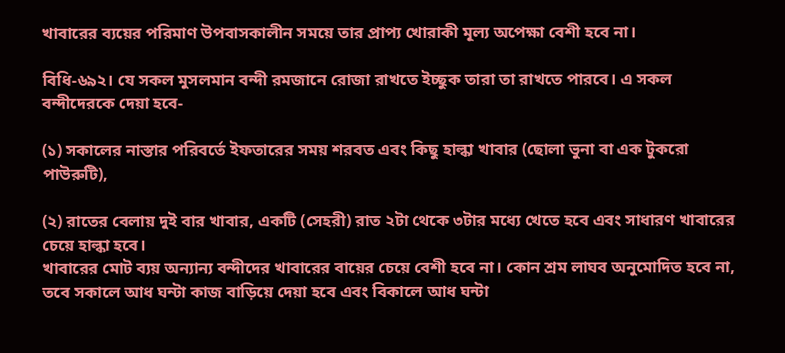খাবারের ব্যয়ের পরিমাণ উপবাসকালীন সময়ে তার প্রাপ্য খোরাকী মূল্য অপেক্ষা বেশী হবে না।

বিধি-৬৯২। যে সকল মুসলমান বন্দী রমজানে রোজা রাখতে ইচ্ছুক তারা তা রাখতে পারবে। এ সকল বন্দীদেরকে দেয়া হবে-

(১) সকালের নাস্তার পরিবর্তে ইফতারের সময় শরবত এবং কিছু হাল্কা খাবার (ছোলা ভুনা বা এক টুকরো পাউরুটি),

(২) রাতের বেলায় দুই বার খাবার, একটি (সেহরী) রাত ২টা থেকে ৩টার মধ্যে খেতে হবে এবং সাধারণ খাবারের চেয়ে হাল্কা হবে।
খাবারের মোট ব্যয় অন্যান্য বন্দীদের খাবারের বায়ের চেয়ে বেশী হবে না। কোন শ্রম লাঘব অনুমোদিত হবে না, তবে সকালে আধ ঘন্টা কাজ বাড়িয়ে দেয়া হবে এবং বিকালে আধ ঘন্টা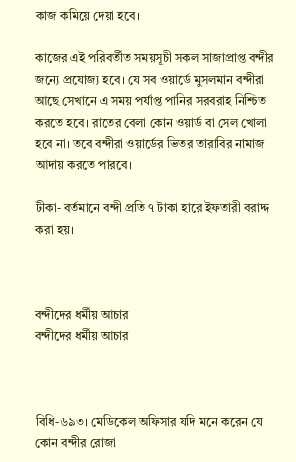কাজ কমিয়ে দেয়া হবে।

কাজের এই পরিবর্তীত সময়সূচী সকল সাজাপ্রাপ্ত বন্দীর জন্যে প্রযোজ্য হবে। যে সব ওয়ার্ডে মুসলমান বন্দীরা আছে সেখানে এ সময় পর্যাপ্ত পানির সরবরাহ নিশ্চিত করতে হবে। রাতের বেলা কোন ওয়ার্ড বা সেল খোলা হবে না। তবে বন্দীরা ওয়ার্ডের ভিতর তারাবির নামাজ আদায় করতে পারবে।

টীকা- বর্তমানে বন্দী প্রতি ৭ টাকা হারে ইফতারী বরাদ্দ করা হয়।



বন্দীদের ধর্মীয় আচার
বন্দীদের ধর্মীয় আচার



বিধি-৬৯৩। মেডিকেল অফিসার যদি মনে করেন যে কোন বন্দীর রোজা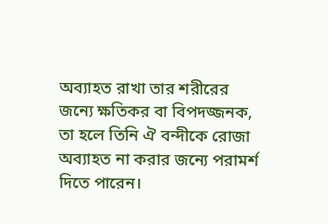অব্যাহত রাখা তার শরীরের জন্যে ক্ষতিকর বা বিপদজ্জনক, তা হলে তিনি ঐ বন্দীকে রোজা অব্যাহত না করার জন্যে পরামর্শ দিতে পারেন।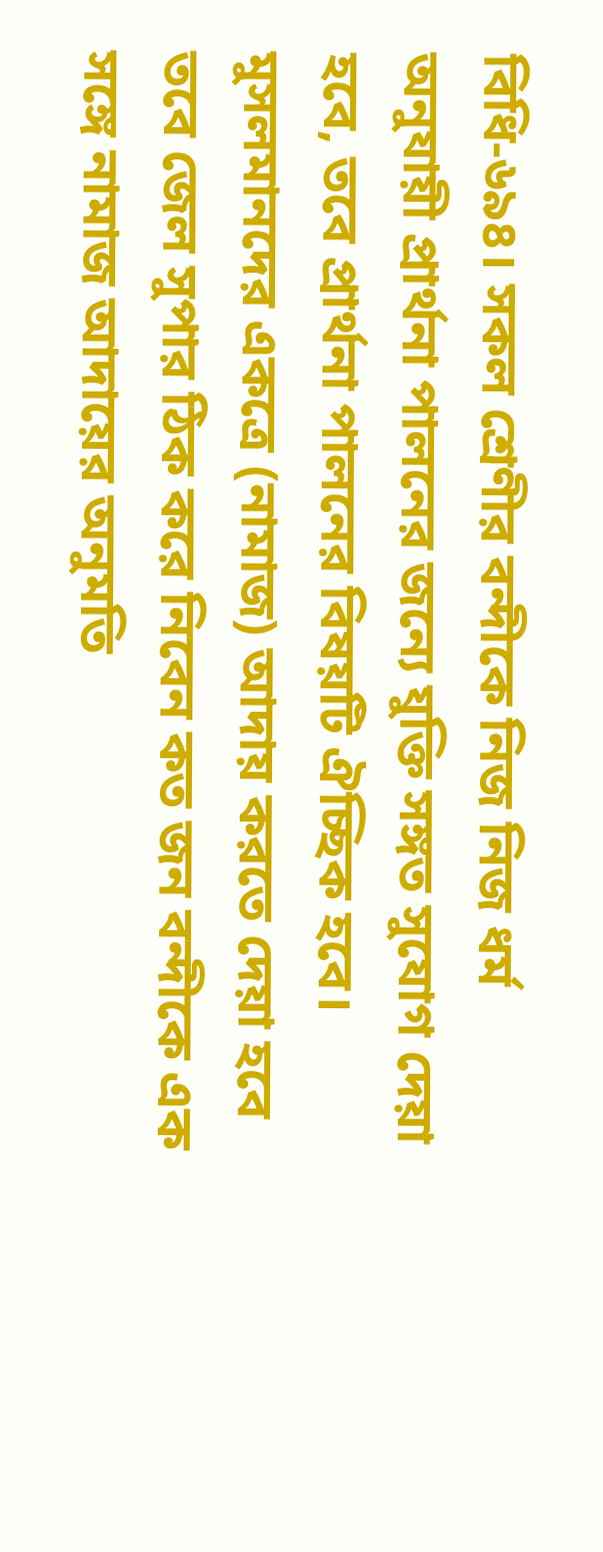বিধি-৬৯৪। সকল শ্রেণীর বন্দীকে নিজ নিজ ধর্ম অনুযায়ী প্রার্থনা পালনের জন্যে যুক্তি সঙ্গত সুযোগ দেয়া হবে, তবে প্রার্থনা পালনের বিষয়টি ঐচ্ছিক হবে। মুসলমানদের একত্রে (নামাজ) আদায় করতে দেয়া হবে তবে জেল সুপার ঠিক করে নিবেন কত জন বন্দীকে এক সঙ্গে নামাজ আদায়ের অনুমতি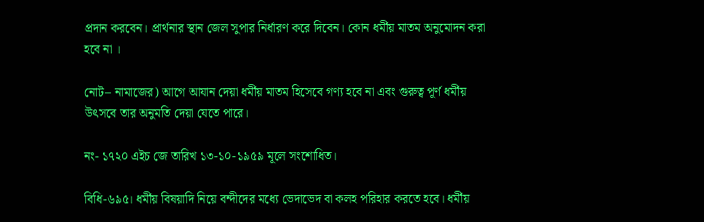প্রদান করবেন। প্রার্থনার স্থান জেল সুপার নির্ধারণ করে দিবেন। কোন ধর্মীয় মাতম অনুমোদন করা হবে না ।

নোট– নামাজের) আগে আযান দেয়া ধর্মীয় মাতম হিসেবে গণ্য হবে না এবং গুরুত্ব পূর্ণ ধর্মীয় উৎসবে তার অনুমতি দেয়া যেতে পারে।

নং- ১৭২০ এইচ জে তারিখ ১৩-১০-১৯৫৯ মূলে সংশোধিত।

বিধি-৬৯৫। ধর্মীয় বিষয়াদি নিয়ে বন্দীদের মধ্যে ভেদাভেদ বা কলহ পরিহার করতে হবে। ধর্মীয়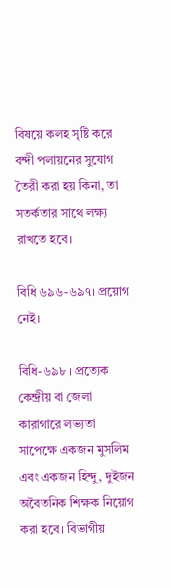বিষয়ে কলহ সৃষ্টি করে বন্দী পলায়নের সুযোগ তৈরী করা হয় কিনা, তা সতর্কতার সাথে লক্ষ্য রাখতে হবে।

বিধি ৬৯৬-৬৯৭। প্রয়োগ নেই।

বিধি-৬৯৮ । প্রত্যেক কেন্দ্রীয় বা জেলা কারাগারে লভ্যতা সাপেক্ষে একজন মুসলিম এবং একজন হিন্দু, দুইজন অবৈতনিক শিক্ষক নিয়োগ করা হবে। বিভাগীয়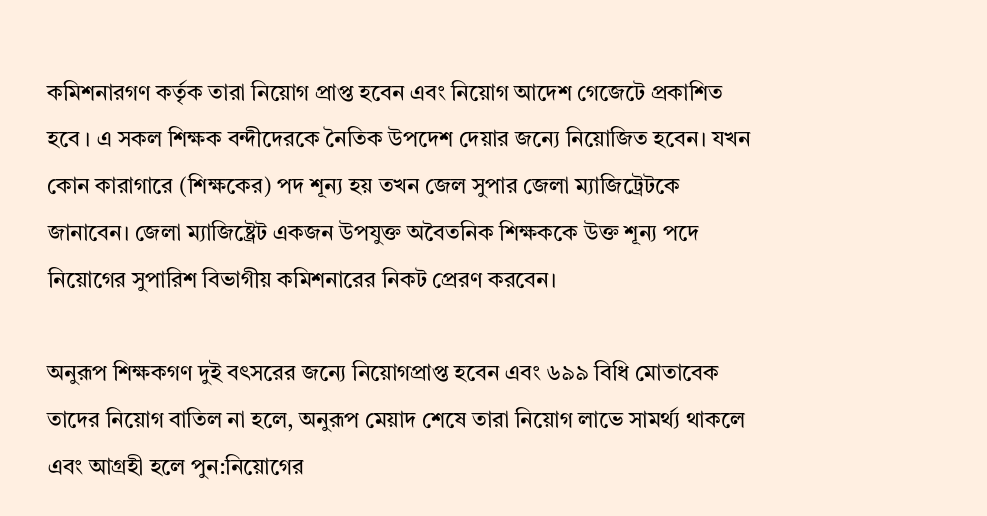কমিশনারগণ কর্তৃক তারা নিয়োগ প্রাপ্ত হবেন এবং নিয়োগ আদেশ গেজেটে প্রকাশিত হবে । এ সকল শিক্ষক বন্দীদেরকে নৈতিক উপদেশ দেয়ার জন্যে নিয়োজিত হবেন। যখন কোন কারাগারে (শিক্ষকের) পদ শূন্য হয় তখন জেল সুপার জেলা ম্যাজিট্রেটকে জানাবেন। জেলা ম্যাজিষ্ট্রেট একজন উপযুক্ত অবৈতনিক শিক্ষককে উক্ত শূন্য পদে নিয়োগের সুপারিশ বিভাগীয় কমিশনারের নিকট প্রেরণ করবেন।

অনুরূপ শিক্ষকগণ দুই বৎসরের জন্যে নিয়োগপ্রাপ্ত হবেন এবং ৬৯৯ বিধি মোতাবেক তাদের নিয়োগ বাতিল না হলে, অনুরূপ মেয়াদ শেষে তারা নিয়োগ লাভে সামর্থ্য থাকলে এবং আগ্রহী হলে পুন:নিয়োগের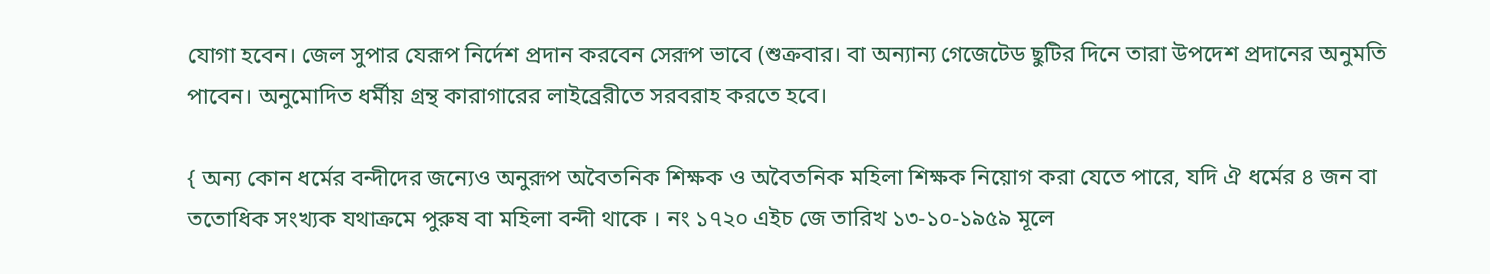যোগা হবেন। জেল সুপার যেরূপ নির্দেশ প্রদান করবেন সেরূপ ভাবে (শুক্রবার। বা অন্যান্য গেজেটেড ছুটির দিনে তারা উপদেশ প্রদানের অনুমতি পাবেন। অনুমোদিত ধর্মীয় গ্রন্থ কারাগারের লাইব্রেরীতে সরবরাহ করতে হবে।

{ অন্য কোন ধর্মের বন্দীদের জন্যেও অনুরূপ অবৈতনিক শিক্ষক ও অবৈতনিক মহিলা শিক্ষক নিয়োগ করা যেতে পারে, যদি ঐ ধর্মের ৪ জন বা ততোধিক সংখ্যক যথাক্রমে পুরুষ বা মহিলা বন্দী থাকে । নং ১৭২০ এইচ জে তারিখ ১৩-১০-১৯৫৯ মূলে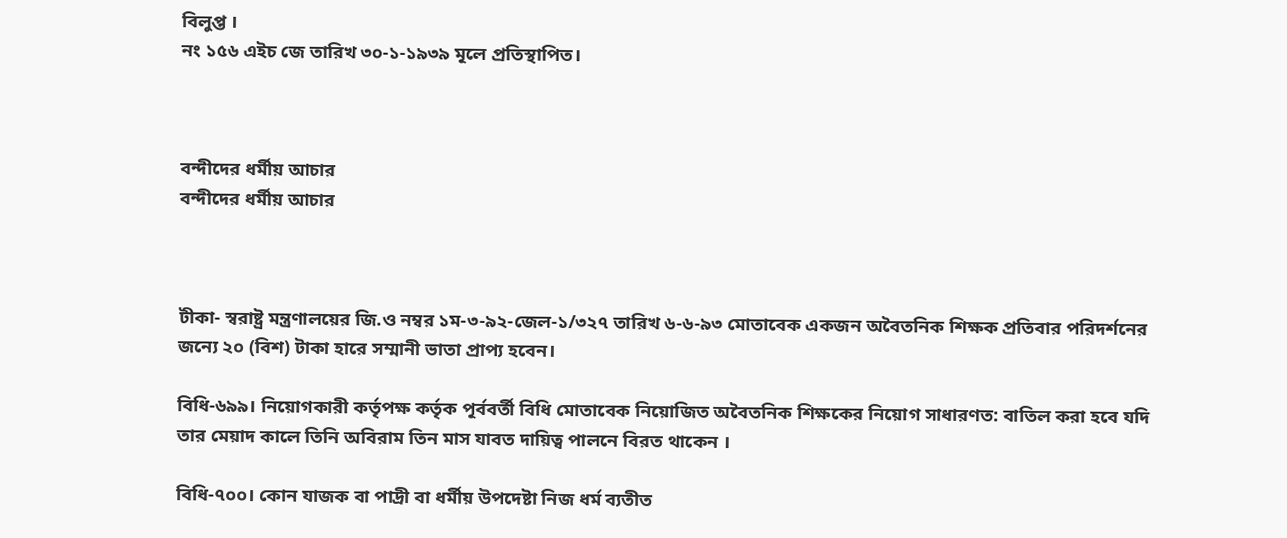বিলুপ্ত ।
নং ১৫৬ এইচ জে তারিখ ৩০-১-১৯৩৯ মূলে প্রতিস্থাপিত।



বন্দীদের ধর্মীয় আচার
বন্দীদের ধর্মীয় আচার



টীকা- স্বরাষ্ট্র মন্ত্রণালয়ের জি.ও নম্বর ১ম-৩-৯২-জেল-১/৩২৭ তারিখ ৬-৬-৯৩ মোতাবেক একজন অবৈতনিক শিক্ষক প্রতিবার পরিদর্শনের জন্যে ২০ (বিশ) টাকা হারে সম্মানী ভাতা প্রাপ্য হবেন।

বিধি-৬৯৯। নিয়োগকারী কর্তৃপক্ষ কর্তৃক পূর্ববর্তী বিধি মোতাবেক নিয়োজিত অবৈতনিক শিক্ষকের নিয়োগ সাধারণত: বাতিল করা হবে যদি তার মেয়াদ কালে তিনি অবিরাম তিন মাস যাবত দায়িত্ব পালনে বিরত থাকেন ।

বিধি-৭০০। কোন যাজক বা পাদ্রী বা ধর্মীয় উপদেষ্টা নিজ ধর্ম ব্যতীত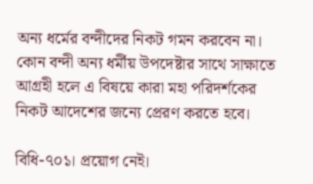অন্য ধর্মের বন্দীদের নিকট গমন করবেন না। কোন বন্দী অন্য ধর্মীয় উপদেষ্টার সাথে সাক্ষাতে আগ্রহী হলে এ বিষয়ে কারা মহা পরিদর্শকের নিকট আদেশের জন্যে প্রেরণ করতে হবে।

বিধি-৭০১। প্রয়োগ নেই।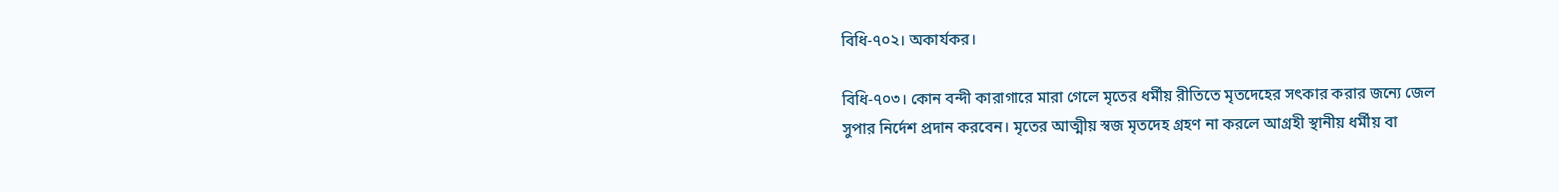বিধি-৭০২। অকার্যকর।

বিধি-৭০৩। কোন বন্দী কারাগারে মারা গেলে মৃতের ধর্মীয় রীতিতে মৃতদেহের সৎকার করার জন্যে জেল সুপার নির্দেশ প্রদান করবেন। মৃতের আত্মীয় স্বজ মৃতদেহ গ্রহণ না করলে আগ্রহী স্থানীয় ধর্মীয় বা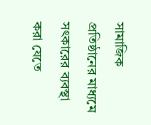সামাজিক প্রতিষ্ঠানের মাধ্যমে সৎকারের ব্যবস্থা করা যেতে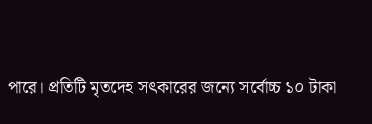পারে। প্রতিটি মৃতদেহ সৎকারের জন্যে সর্বোচ্চ ১০ টাকা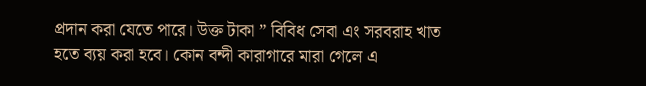প্রদান করা যেতে পারে। উক্ত টাকা ” বিবিধ সেবা এং সরবরাহ খাত হতে ব্যয় করা হবে। কোন বন্দী কারাগারে মারা গেলে এ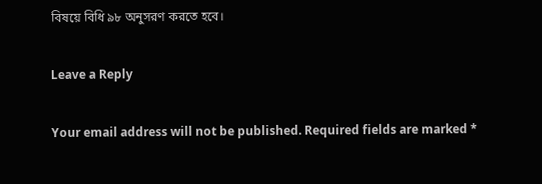বিষয়ে বিধি ৯৮ অনুসরণ করতে হবে।

Leave a Reply

Your email address will not be published. Required fields are marked *